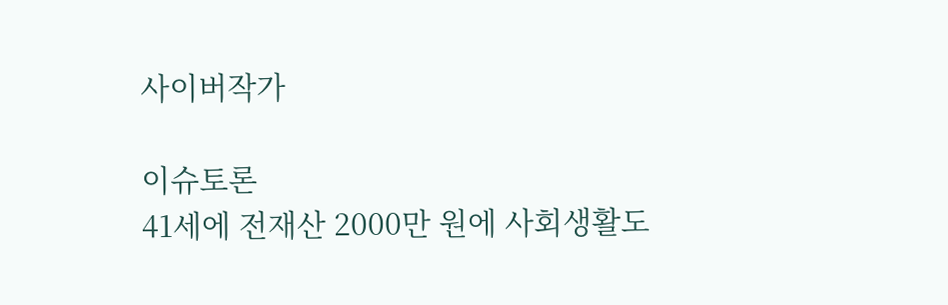사이버작가

이슈토론
41세에 전재산 2000만 원에 사회생활도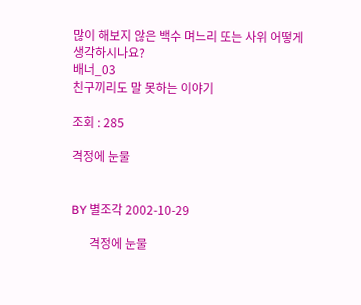많이 해보지 않은 백수 며느리 또는 사위 어떻게 생각하시나요?
배너_03
친구끼리도 말 못하는 이야기

조회 : 285

격정에 눈물


BY 별조각 2002-10-29

      격정에 눈물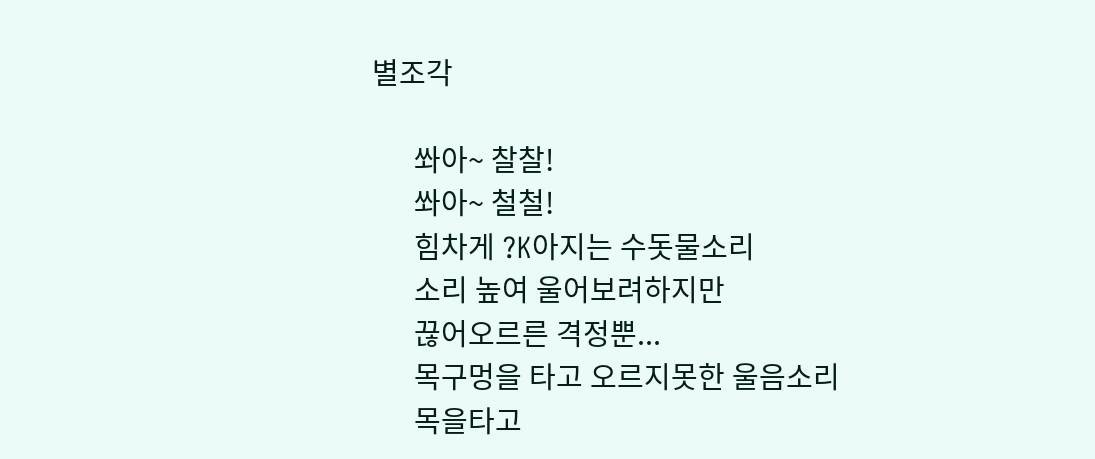별조각

      쏴아~ 찰찰!
      쏴아~ 철철!
      힘차게 ?K아지는 수돗물소리
      소리 높여 울어보려하지만
      끊어오르른 격정뿐...
      목구멍을 타고 오르지못한 울음소리
      목을타고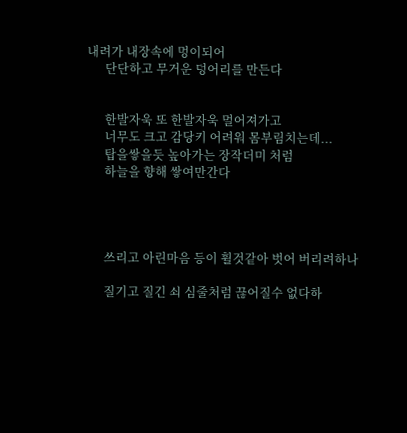내려가 내장속에 멍이되어
      단단하고 무거운 덩어리를 만든다


      한발자욱 또 한발자욱 멀어져가고
      너무도 크고 감당키 어려워 몸부림치는데...
      탑을쌓을듯 높아가는 장작더미 처럼
      하늘을 향해 쌓여만간다




      쓰리고 아린마음 등이 휠것같아 벗어 버리려하나

      질기고 질긴 쇠 심줄처럼 끊어질수 없다하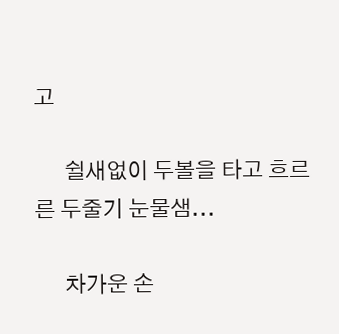고

      쉴새없이 두볼을 타고 흐르른 두줄기 눈물샘...

      차가운 손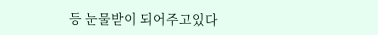등 눈물받이 되어주고있다